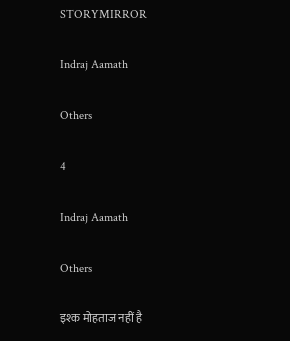STORYMIRROR

Indraj Aamath

Others

4

Indraj Aamath

Others

इश्क मोहताज नहीं है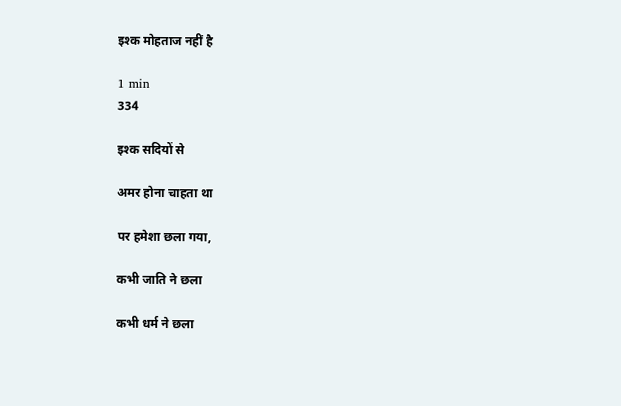इश्क मोहताज नहीं है

1 min
334

इश्क सदियों से

अमर होना चाहता था

पर हमेशा छला गया,

कभी जाति ने छला

कभी धर्म ने छला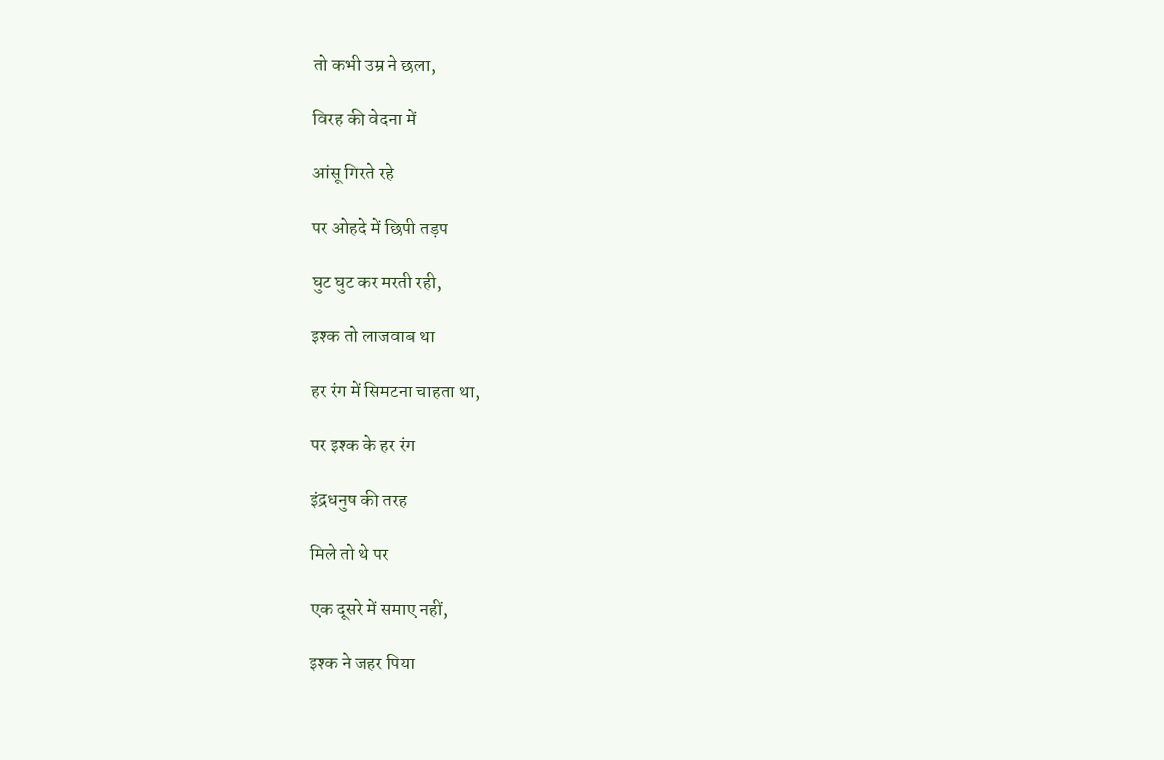तो कभी उम्र ने छला,

विरह की वेदना में

आंसू गिरते रहे

पर ओहदे में छिपी तड़प

घुट घुट कर मरती रही,

इश्क तो लाजवाब था

हर रंग में सिमटना चाहता था,

पर इश्क के हर रंग

इंद्रधनुष की तरह

मिले तो थे पर

एक दूसरे में समाए नहीं,

इश्क ने जहर पिया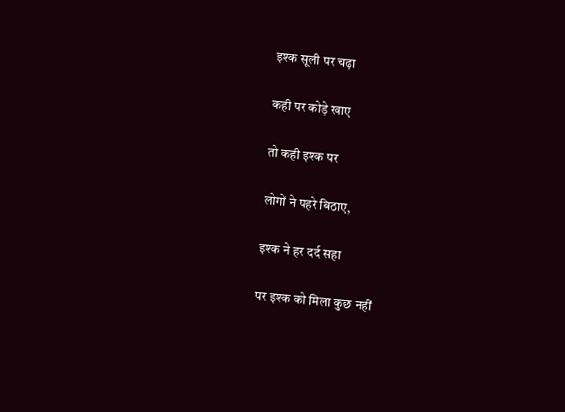इश्क सूली पर चढ़ा

कही पर कोड़े खाए

तो कही इश्क पर

लोगों ने पहरे बिठाए,

इश्क ने हर दर्द सहा

पर इश्क को मिला कुछ नहीं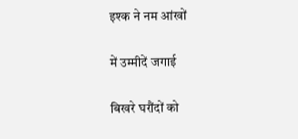इश्क ने नम आंखों

में उम्मीदें जगाई

बिखरे घरौंदों को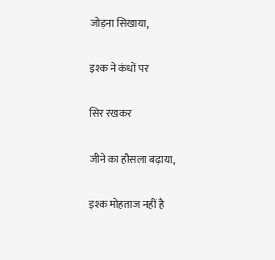जोड़ना सिखाया,

इश्क ने कंधों पर

सिर रखकर

जीने का हौसला बढ़ाया,

इश्क मोहताज नहीं है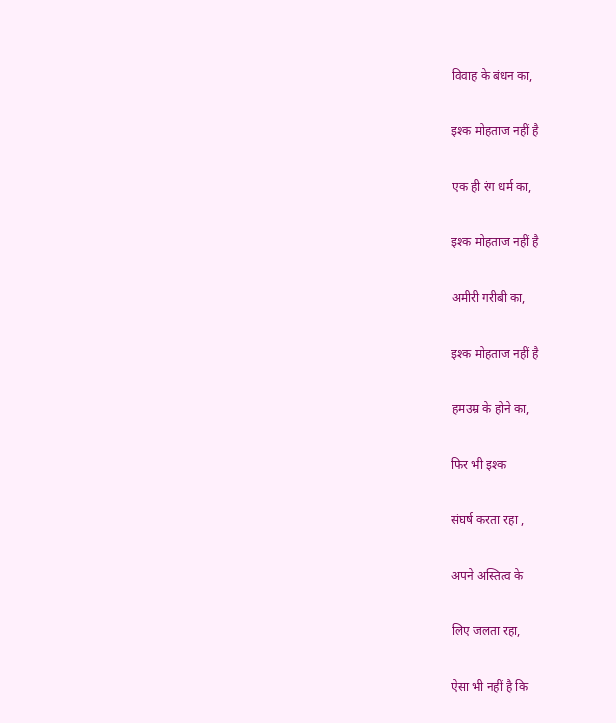विवाह के बंधन का,

इश्क मोहताज नहीं है

एक ही रंग धर्म का,

इश्क मोहताज नहीं है

अमीरी गरीबी का,

इश्क मोहताज नहीं है

हमउम्र के होने का,

फिर भी इश्क

संघर्ष करता रहा ,

अपने अस्तित्व के

लिए जलता रहा,

ऐसा भी नहीं है कि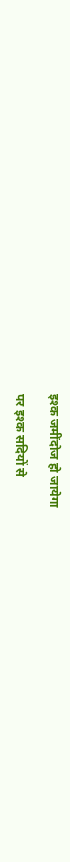इश्क जमींदोज हो जायेगा

पर इश्क सदियों से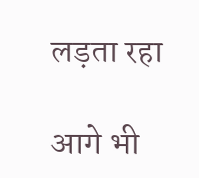लड़ता रहा

आगे भी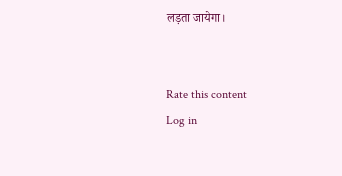लड़ता जायेगा।


Rate this content
Log in